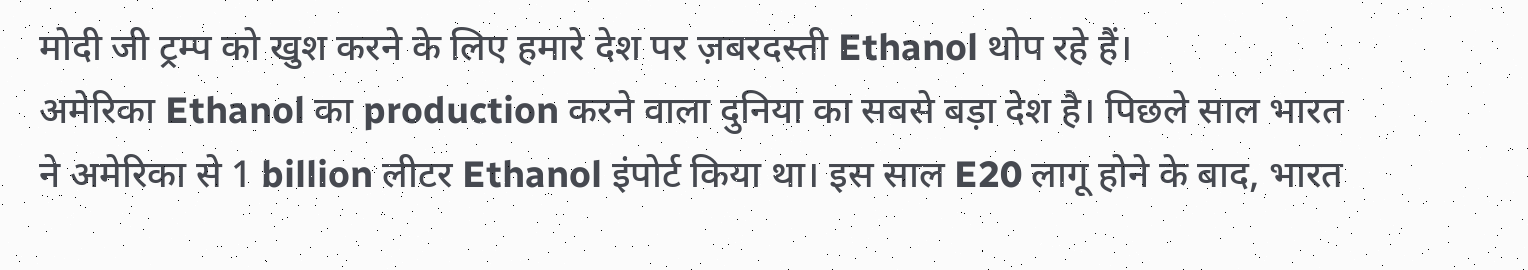मोदी जी ट्रम्प को खुश करने के लिए हमारे देश पर ज़बरदस्ती Ethanol थोप रहे हैं।
अमेरिका Ethanol का production करने वाला दुनिया का सबसे बड़ा देश है। पिछले साल भारत ने अमेरिका से 1 billion लीटर Ethanol इंपोर्ट किया था। इस साल E20 लागू होने के बाद, भारत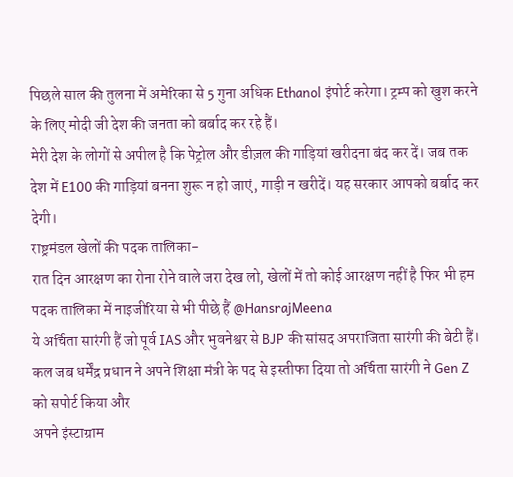पिछले साल की तुलना में अमेरिका से 5 गुना अधिक Ethanol इंपोर्ट करेगा। ट्रम्प को खुश करने के लिए मोदी जी देश की जनता को बर्बाद कर रहे हैं।
मेरी देश के लोगों से अपील है कि पेट्रोल और डीज़ल की गाड़ियां खरीदना बंद कर दें। जब तक देश में E100 की गाड़ियां बनना शुरू न हो जाएं, गाड़ी न खरीदें। यह सरकार आपको बर्बाद कर देगी।
राष्ट्रमंडल खेलों की पदक तालिका-
रात दिन आरक्षण का रोना रोने वाले जरा देख लो, खेलों में तो कोई आरक्षण नहीं है फिर भी हम पदक तालिका में नाइजीरिया से भी पीछे हैं @HansrajMeena
ये अर्चिता सारंगी हैं जो पूर्व IAS और भुवनेश्वर से BJP की सांसद अपराजिता सारंगी की बेटी हैं।
कल जब धर्मेंद्र प्रधान ने अपने शिक्षा मंत्री के पद से इस्तीफा दिया तो अर्चिता सारंगी ने Gen Z को सपोर्ट किया और
अपने इंस्टाग्राम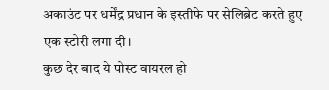अकाउंट पर धर्मेंद्र प्रधान के इस्तीफे पर सेलिब्रेट करते हुए एक स्टोरी लगा दी।
कुछ देर बाद ये पोस्ट वायरल हो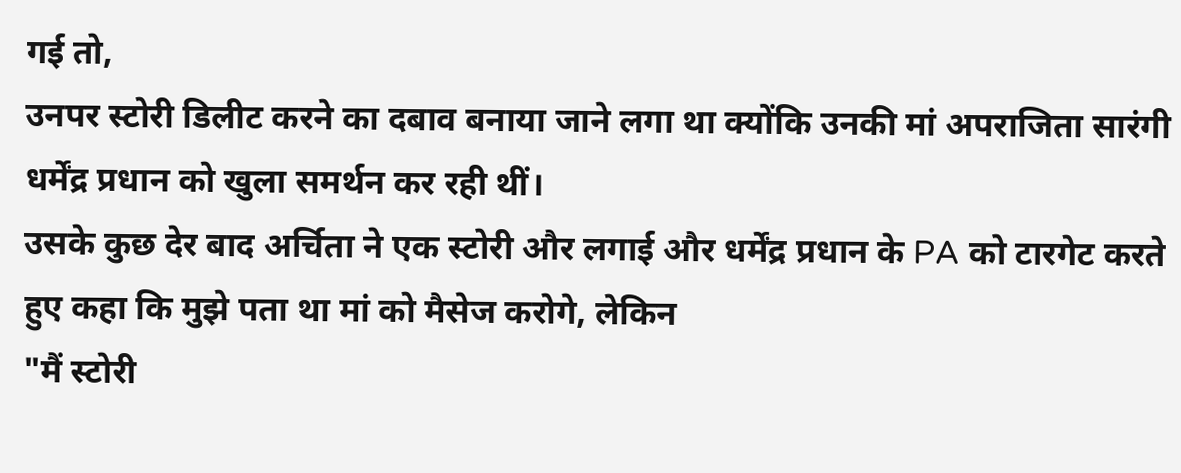गई तो,
उनपर स्टोरी डिलीट करने का दबाव बनाया जाने लगा था क्योंकि उनकी मां अपराजिता सारंगी धर्मेंद्र प्रधान को खुला समर्थन कर रही थीं।
उसके कुछ देर बाद अर्चिता ने एक स्टोरी और लगाई और धर्मेंद्र प्रधान के PA को टारगेट करते हुए कहा कि मुझे पता था मां को मैसेज करोगे, लेकिन
"मैं स्टोरी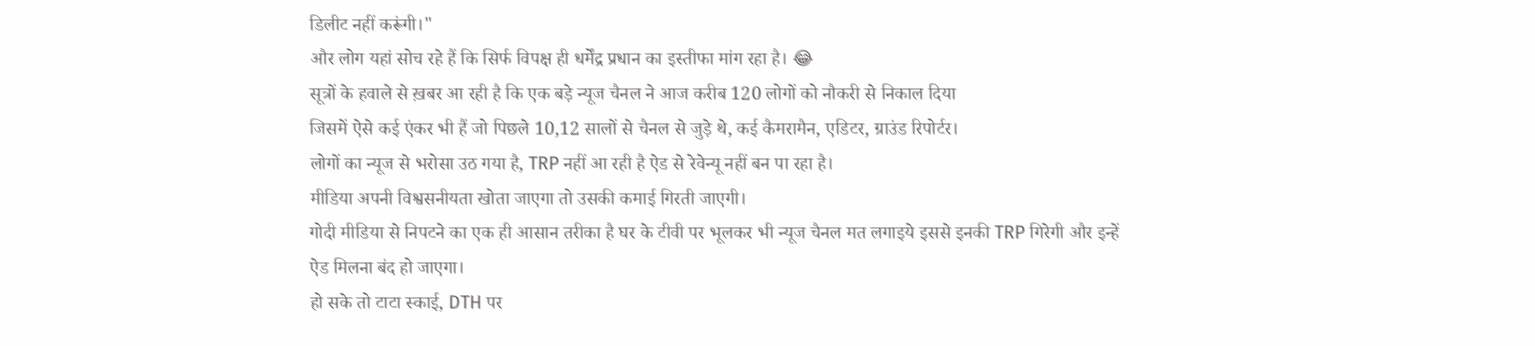डिलीट नहीं करूंगी।"
और लोग यहां सोच रहे हैं कि सिर्फ विपक्ष ही धर्मेंद्र प्रधान का इस्तीफा मांग रहा है। 😂
सूत्रों के हवाले से ख़बर आ रही है कि एक बड़े न्यूज चैनल ने आज करीब 120 लोगों को नौकरी से निकाल दिया
जिसमें ऐसे कई एंकर भी हैं जो पिछले 10,12 सालों से चैनल से जुड़े थे, कई कैमरामैन, एडिटर, ग्राउंड रिपोर्टर।
लोगों का न्यूज से भरोसा उठ गया है, TRP नहीं आ रही है ऐड से रेवेन्यू नहीं बन पा रहा है।
मीडिया अपनी विश्वसनीयता खोता जाएगा तो उसकी कमाई गिरती जाएगी।
गोदी मीडिया से निपटने का एक ही आसान तरीका है घर के टीवी पर भूलकर भी न्यूज चैनल मत लगाइये इससे इनकी TRP गिरेगी और इन्हें ऐड मिलना बंद हो जाएगा।
हो सके तो टाटा स्काई, DTH पर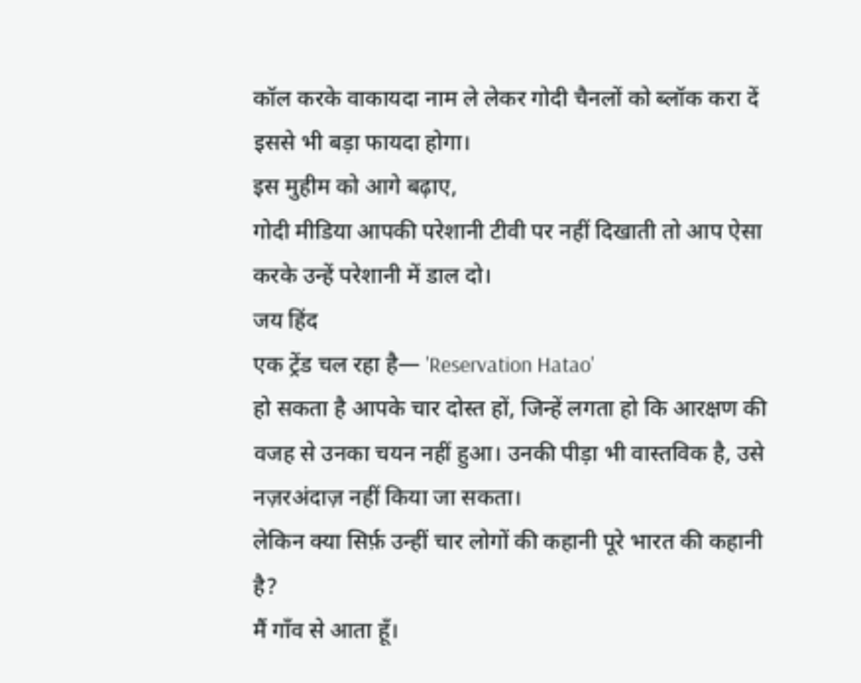कॉल करके वाकायदा नाम ले लेकर गोदी चैनलों को ब्लॉक करा दें इससे भी बड़ा फायदा होगा।
इस मुहीम को आगे बढ़ाए,
गोदी मीडिया आपकी परेशानी टीवी पर नहीं दिखाती तो आप ऐसा करके उन्हें परेशानी में डाल दो।
जय हिंद
एक ट्रेंड चल रहा है— 'Reservation Hatao'
हो सकता है आपके चार दोस्त हों, जिन्हें लगता हो कि आरक्षण की वजह से उनका चयन नहीं हुआ। उनकी पीड़ा भी वास्तविक है, उसे नज़रअंदाज़ नहीं किया जा सकता।
लेकिन क्या सिर्फ़ उन्हीं चार लोगों की कहानी पूरे भारत की कहानी है?
मैं गाँव से आता हूँ।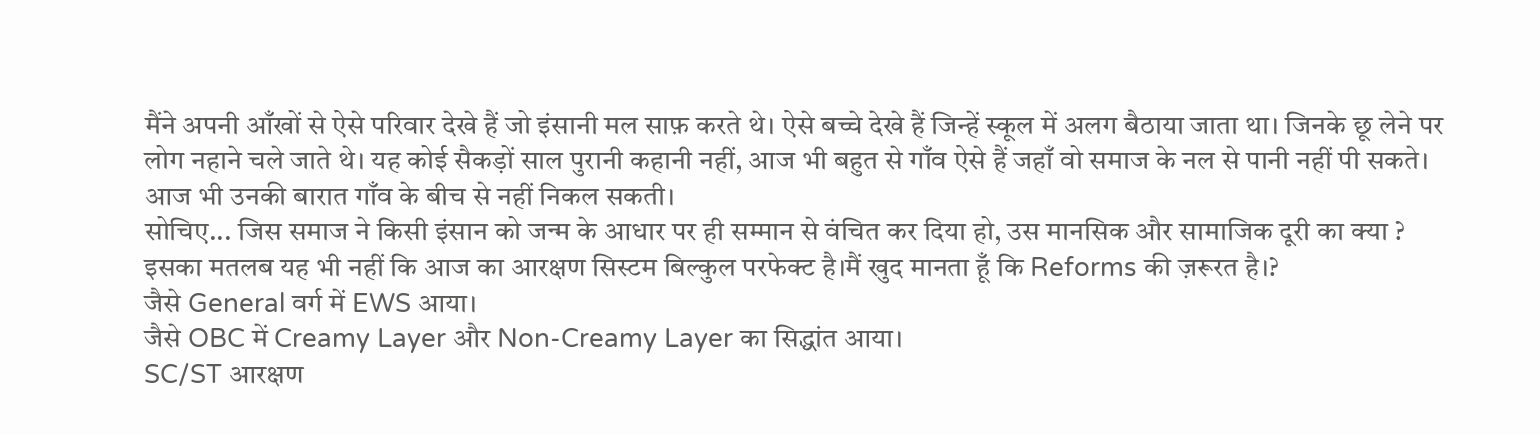मैंने अपनी आँखों से ऐसे परिवार देखे हैं जो इंसानी मल साफ़ करते थे। ऐसे बच्चे देखे हैं जिन्हें स्कूल में अलग बैठाया जाता था। जिनके छू लेने पर लोग नहाने चले जाते थे। यह कोई सैकड़ों साल पुरानी कहानी नहीं, आज भी बहुत से गाँव ऐसे हैं जहाँ वो समाज के नल से पानी नहीं पी सकते। आज भी उनकी बारात गाँव के बीच से नहीं निकल सकती।
सोचिए... जिस समाज ने किसी इंसान को जन्म के आधार पर ही सम्मान से वंचित कर दिया हो, उस मानसिक और सामाजिक दूरी का क्या ?
इसका मतलब यह भी नहीं कि आज का आरक्षण सिस्टम बिल्कुल परफेक्ट है।मैं खुद मानता हूँ कि Reforms की ज़रूरत है।?
जैसे General वर्ग में EWS आया।
जैसे OBC में Creamy Layer और Non-Creamy Layer का सिद्धांत आया।
SC/ST आरक्षण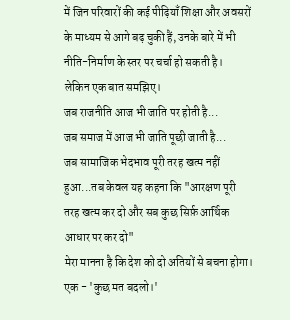में जिन परिवारों की कई पीढ़ियाँ शिक्षा और अवसरों के माध्यम से आगे बढ़ चुकी हैं, उनके बारे में भी नीति-निर्माण के स्तर पर चर्चा हो सकती है।
लेकिन एक बात समझिए।
जब राजनीति आज भी जाति पर होती है...
जब समाज में आज भी जाति पूछी जाती है...
जब सामाजिक भेदभाव पूरी तरह खत्म नहीं हुआ...तब केवल यह कहना कि "आरक्षण पूरी तरह खत्म कर दो और सब कुछ सिर्फ़ आर्थिक आधार पर कर दो"
मेरा मानना है कि देश को दो अतियों से बचना होगा।
एक - 'कुछ मत बदलो।'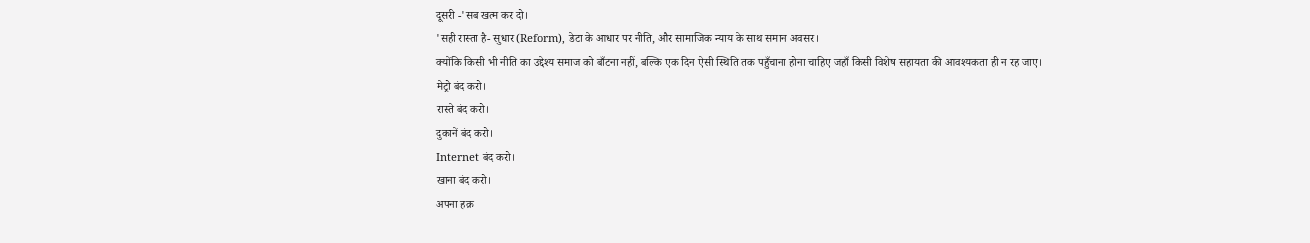दूसरी -'सब खत्म कर दो।
'सही रास्ता है- सुधार (Reform), डेटा के आधार पर नीति, और सामाजिक न्याय के साथ समान अवसर।
क्योंकि किसी भी नीति का उद्देश्य समाज को बाँटना नहीं, बल्कि एक दिन ऐसी स्थिति तक पहुँचाना होना चाहिए जहाँ किसी विशेष सहायता की आवश्यकता ही न रह जाए।
मेट्रो बंद करो।
रास्ते बंद करो।
दुकानें बंद करो।
Internet बंद करो।
खाना बंद करो।
अपना हक़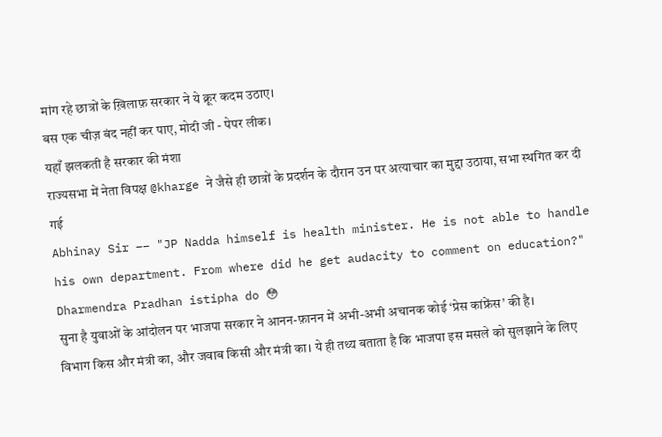मांग रहे छात्रों के ख़िलाफ़ सरकार ने ये क्रूर कदम उठाए।
बस एक चीज़ बंद नहीं कर पाए, मोदी जी - पेपर लीक।
यहाँ झलकती है सरकार की मंशा
राज्यसभा में नेता विपक्ष @kharge ने जैसे ही छात्रों के प्रदर्शन के दौरान उन पर अत्याचार का मुद्दा उठाया, सभा स्थगित कर दी गई
Abhinay Sir –– "JP Nadda himself is health minister. He is not able to handle his own department. From where did he get audacity to comment on education?"
Dharmendra Pradhan istipha do 😳
सुना है युवाओं के आंदोलन पर भाजपा सरकार ने आनन-फ़ानन में अभी-अभी अचानक कोई ‘प्रेस कांफ्रेंस’ की है।
विभाग किस और मंत्री का, और जवाब किसी और मंत्री का। ये ही तथ्य बताता है कि भाजपा इस मसले को सुलझाने के लिए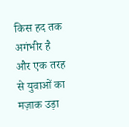किस हद तक अगंभीर है और एक तरह से युवाओं का मज़ाक उड़ा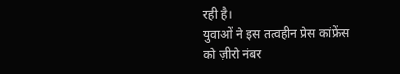रही है।
युवाओं ने इस तत्वहीन प्रेस कांफ्रेंस को ज़ीरो नंबर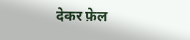देकर फ़ेल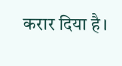करार दिया है।